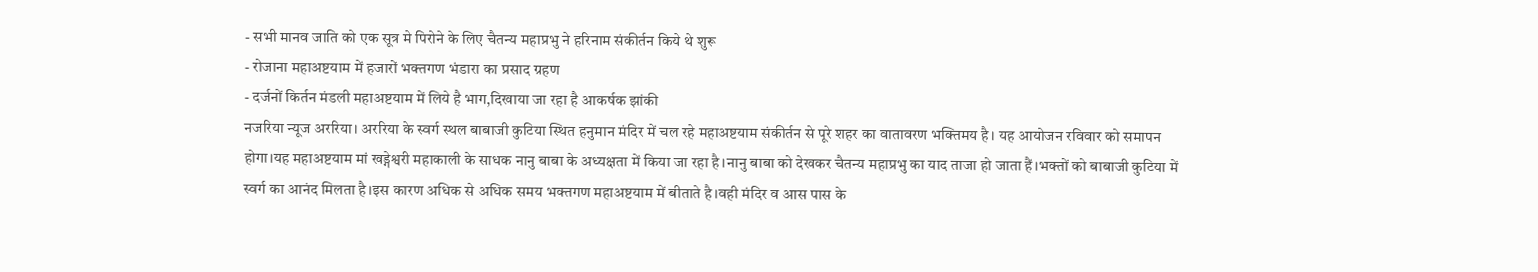- सभी मानव जाति को एक सूत्र मे पिरोने के लिए चैतन्य महाप्रभु ने हरिनाम संकीर्तन किये थे शुरू
- रोजाना महाअष्टयाम में हजारों भक्तगण भंडारा का प्रसाद ग्रहण
- दर्जनों किर्तन मंडली महाअष्टयाम में लिये है भाग,दिखाया जा रहा है आकर्षक झांकी
नजरिया न्यूज अररिया। अररिया के स्वर्ग स्थल बाबाजी कुटिया स्थित हनुमान मंदिर में चल रहे महाअष्टयाम संकीर्तन से पूरे शहर का वातावरण भक्तिमय है। यह आयोजन रविवार को समापन होगा।यह महाअष्टयाम मां खड्गेश्वरी महाकाली के साधक नानु बाबा के अध्यक्षता में किया जा रहा है।नानु बाबा को देखकर चैतन्य महाप्रभु का याद ताजा हो जाता हैं।भक्तों को बाबाजी कुटिया में स्वर्ग का आनंद मिलता है।इस कारण अधिक से अधिक समय भक्तगण महाअष्टयाम में बीताते है।वही मंदिर व आस पास के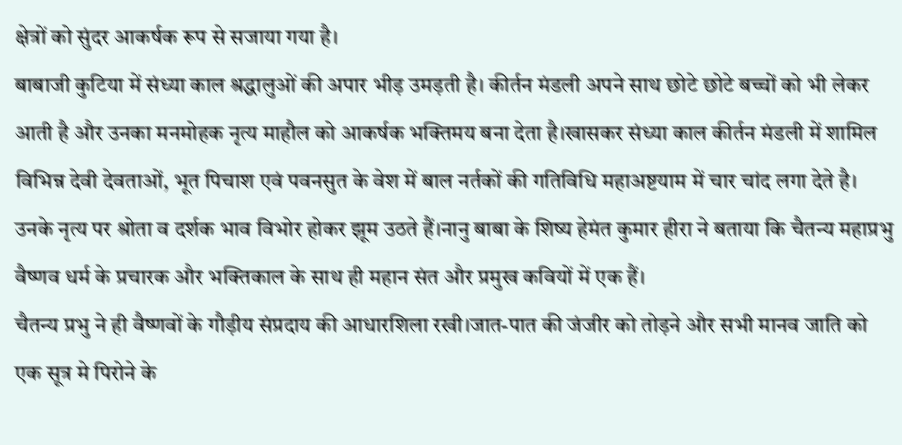क्षेत्रों को सुंदर आकर्षक रूप से सजाया गया है।
बाबाजी कुटिया में संध्या काल श्रद्धालुओं की अपार भीड़ उमड़ती है। कीर्तन मंडली अपने साथ छोटे छोटे बच्चों को भी लेकर आती है और उनका मनमोहक नृत्य माहौल को आकर्षक भक्तिमय बना देता है।खासकर संध्या काल कीर्तन मंडली में शामिल विभिन्न देवी देवताओं, भूत पिचाश एवं पवनसुत के वेश में बाल नर्तकों की गतिविधि महाअष्टयाम में चार चांद लगा देते है। उनके नृत्य पर श्रोता व दर्शक भाव विभोर होकर झूम उठते हैं।नानु बाबा के शिष्य हेमंत कुमार हीरा ने बताया कि चैतन्य महाप्रभु वैष्णव धर्म के प्रचारक और भक्तिकाल के साथ ही महान संत और प्रमुख कवियों में एक हैं।
चैतन्य प्रभु ने ही वैष्णवों के गौड़ीय संप्रदाय की आधारशिला रखी।जात-पात की जंजीर को तोड़ने और सभी मानव जाति को एक सूत्र मे पिरोने के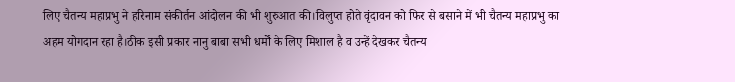लिए चैतन्य महाप्रभु ने हरिनाम संकीर्तन आंदोलन की भी शुरुआत की।विलुप्त होते वृंदावन को फिर से बसाने में भी चैतन्य महाप्रभु का अहम योगदान रहा है।ठीक इसी प्रकार नानु बाबा सभी धर्मों के लिए मिशाल है व उन्हें देखकर चैतन्य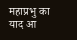महाप्रभु का याद आ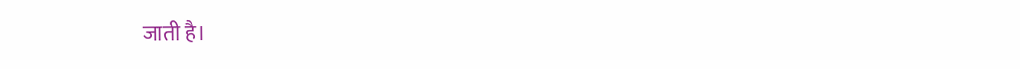जाती है।